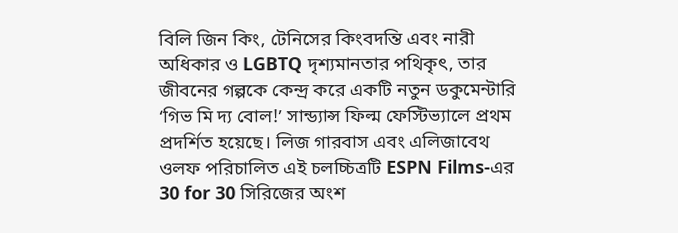বিলি জিন কিং, টেনিসের কিংবদন্তি এবং নারী অধিকার ও LGBTQ দৃশ্যমানতার পথিকৃৎ, তার জীবনের গল্পকে কেন্দ্র করে একটি নতুন ডকুমেন্টারি ‘গিভ মি দ্য বোল!’ সান্ড্যান্স ফিল্ম ফেস্টিভ্যালে প্রথম প্রদর্শিত হয়েছে। লিজ গারবাস এবং এলিজাবেথ ওলফ পরিচালিত এই চলচ্চিত্রটি ESPN Films-এর 30 for 30 সিরিজের অংশ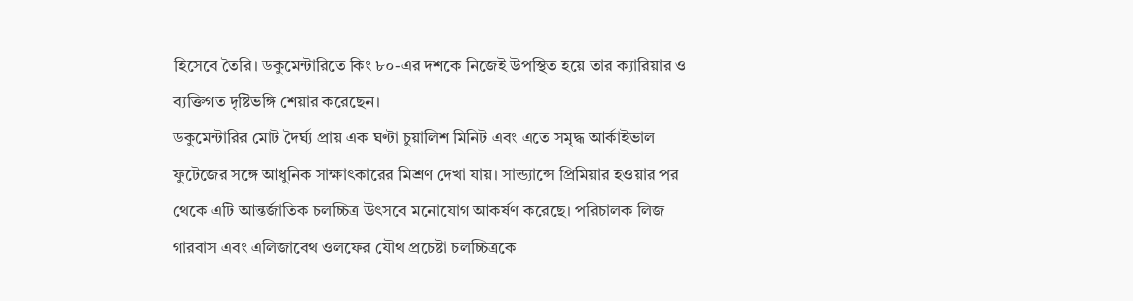হিসেবে তৈরি। ডকুমেন্টারিতে কিং ৮০-এর দশকে নিজেই উপস্থিত হয়ে তার ক্যারিয়ার ও ব্যক্তিগত দৃষ্টিভঙ্গি শেয়ার করেছেন।
ডকুমেন্টারির মোট দৈর্ঘ্য প্রায় এক ঘণ্টা চুয়ালিশ মিনিট এবং এতে সমৃদ্ধ আর্কাইভাল ফুটেজের সঙ্গে আধুনিক সাক্ষাৎকারের মিশ্রণ দেখা যায়। সান্ড্যান্সে প্রিমিয়ার হওয়ার পর থেকে এটি আন্তর্জাতিক চলচ্চিত্র উৎসবে মনোযোগ আকর্ষণ করেছে। পরিচালক লিজ গারবাস এবং এলিজাবেথ ওলফের যৌথ প্রচেষ্টা চলচ্চিত্রকে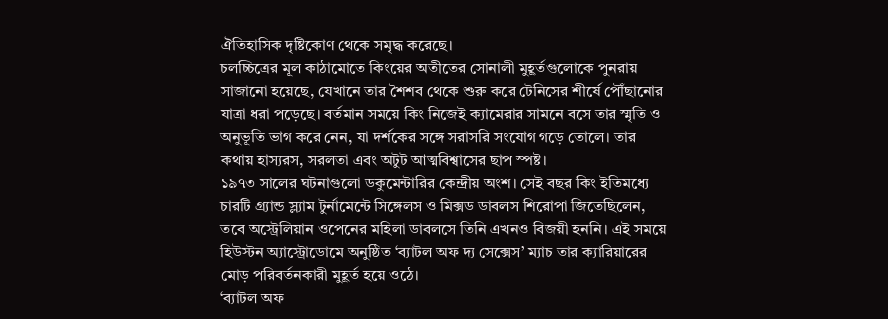ঐতিহাসিক দৃষ্টিকোণ থেকে সমৃদ্ধ করেছে।
চলচ্চিত্রের মূল কাঠামোতে কিংয়ের অতীতের সোনালী মুহূর্তগুলোকে পুনরায় সাজানো হয়েছে, যেখানে তার শৈশব থেকে শুরু করে টেনিসের শীর্ষে পৌঁছানোর যাত্রা ধরা পড়েছে। বর্তমান সময়ে কিং নিজেই ক্যামেরার সামনে বসে তার স্মৃতি ও অনুভূতি ভাগ করে নেন, যা দর্শকের সঙ্গে সরাসরি সংযোগ গড়ে তোলে। তার কথায় হাস্যরস, সরলতা এবং অটুট আত্মবিশ্বাসের ছাপ স্পষ্ট।
১৯৭৩ সালের ঘটনাগুলো ডকুমেন্টারির কেন্দ্রীয় অংশ। সেই বছর কিং ইতিমধ্যে চারটি গ্র্যান্ড স্ল্যাম টুর্নামেন্টে সিঙ্গেলস ও মিক্সড ডাবলস শিরোপা জিতেছিলেন, তবে অস্ট্রেলিয়ান ওপেনের মহিলা ডাবলসে তিনি এখনও বিজয়ী হননি। এই সময়ে হিউস্টন অ্যাস্ট্রোডোমে অনুষ্ঠিত ‘ব্যাটল অফ দ্য সেক্সেস’ ম্যাচ তার ক্যারিয়ারের মোড় পরিবর্তনকারী মুহূর্ত হয়ে ওঠে।
‘ব্যাটল অফ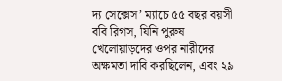দ্য সেক্সেস’ ম্যাচে ৫৫ বছর বয়সী ববি রিগস, যিনি পুরুষ খেলোয়াড়দের ওপর নারীদের অক্ষমতা দাবি করছিলেন, এবং ২৯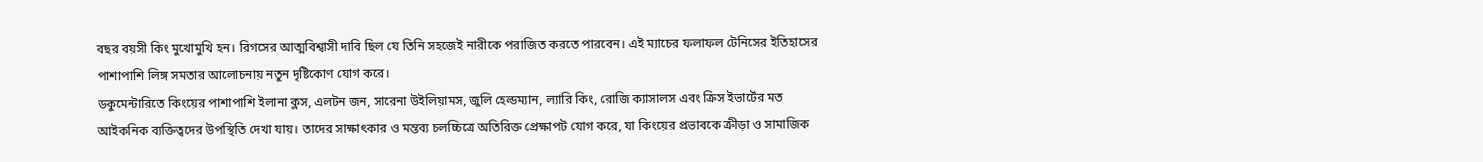বছর বয়সী কিং মুখোমুখি হন। রিগসের আত্মবিশ্বাসী দাবি ছিল যে তিনি সহজেই নারীকে পরাজিত করতে পারবেন। এই ম্যাচের ফলাফল টেনিসের ইতিহাসের পাশাপাশি লিঙ্গ সমতার আলোচনায় নতুন দৃষ্টিকোণ যোগ করে।
ডকুমেন্টারিতে কিংয়ের পাশাপাশি ইলানা ক্লস, এলটন জন, সারেনা উইলিয়ামস, জুলি হেল্ডম্যান, ল্যারি কিং, রোজি ক্যাসালস এবং ক্রিস ইভার্টের মত আইকনিক ব্যক্তিত্বদের উপস্থিতি দেখা যায়। তাদের সাক্ষাৎকার ও মন্তব্য চলচ্চিত্রে অতিরিক্ত প্রেক্ষাপট যোগ করে, যা কিংয়ের প্রভাবকে ক্রীড়া ও সামাজিক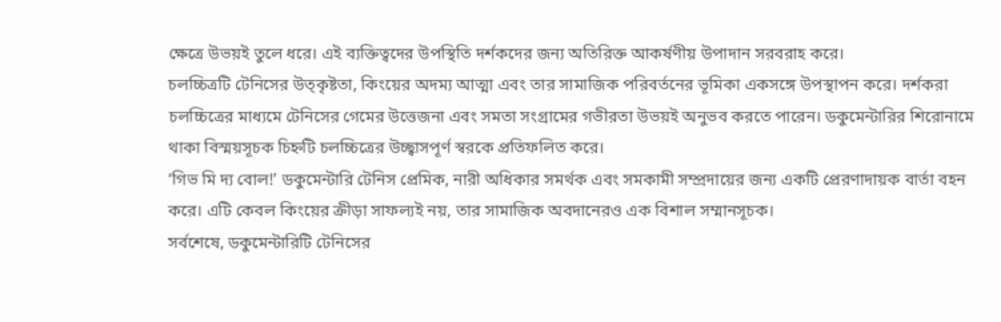ক্ষেত্রে উভয়ই তুলে ধরে। এই ব্যক্তিত্বদের উপস্থিতি দর্শকদের জন্য অতিরিক্ত আকর্ষণীয় উপাদান সরবরাহ করে।
চলচ্চিত্রটি টেনিসের উত্কৃষ্টতা, কিংয়ের অদম্য আত্মা এবং তার সামাজিক পরিবর্তনের ভূমিকা একসঙ্গে উপস্থাপন করে। দর্শকরা চলচ্চিত্রের মাধ্যমে টেনিসের গেমের উত্তেজনা এবং সমতা সংগ্রামের গভীরতা উভয়ই অনুভব করতে পারেন। ডকুমেন্টারির শিরোনামে থাকা বিস্ময়সূচক চিহ্নটি চলচ্চিত্রের উচ্ছ্বাসপূর্ণ স্বরকে প্রতিফলিত করে।
‘গিভ মি দ্য বোল!’ ডকুমেন্টারি টেনিস প্রেমিক, নারী অধিকার সমর্থক এবং সমকামী সম্প্রদায়ের জন্য একটি প্রেরণাদায়ক বার্তা বহন করে। এটি কেবল কিংয়ের ক্রীড়া সাফল্যই নয়, তার সামাজিক অবদানেরও এক বিশাল সম্মানসূচক।
সর্বশেষে, ডকুমেন্টারিটি টেনিসের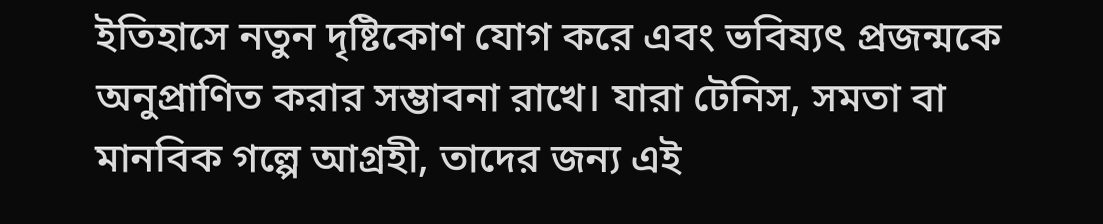ইতিহাসে নতুন দৃষ্টিকোণ যোগ করে এবং ভবিষ্যৎ প্রজন্মকে অনুপ্রাণিত করার সম্ভাবনা রাখে। যারা টেনিস, সমতা বা মানবিক গল্পে আগ্রহী, তাদের জন্য এই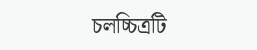চলচ্চিত্রটি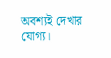অবশ্যই দেখার যোগ্য।